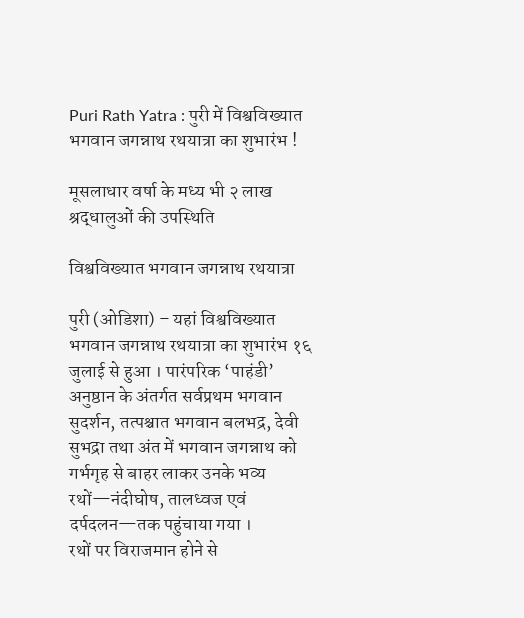Puri Rath Yatra : पुरी में विश्वविख्यात भगवान जगन्नाथ रथयात्रा का शुभारंभ !

मूसलाधार वर्षा के मध्य भी २ लाख श्रद्धालुओं की उपस्थिति

विश्वविख्यात भगवान जगन्नाथ रथयात्रा

पुरी (ओडिशा) – यहां विश्वविख्यात भगवान जगन्नाथ रथयात्रा का शुभारंभ १६ जुलाई से हुआ । पारंपरिक ‘पाहंडी’ अनुष्ठान के अंतर्गत सर्वप्रथम भगवान सुदर्शन, तत्पश्चात भगवान बलभद्र, देवी सुभद्रा तथा अंत में भगवान जगन्नाथ को गर्भगृह से बाहर लाकर उनके भव्य रथों—नंदीघोष, तालध्वज एवं दर्पदलन—तक पहुंचाया गया ।
रथों पर विराजमान होने से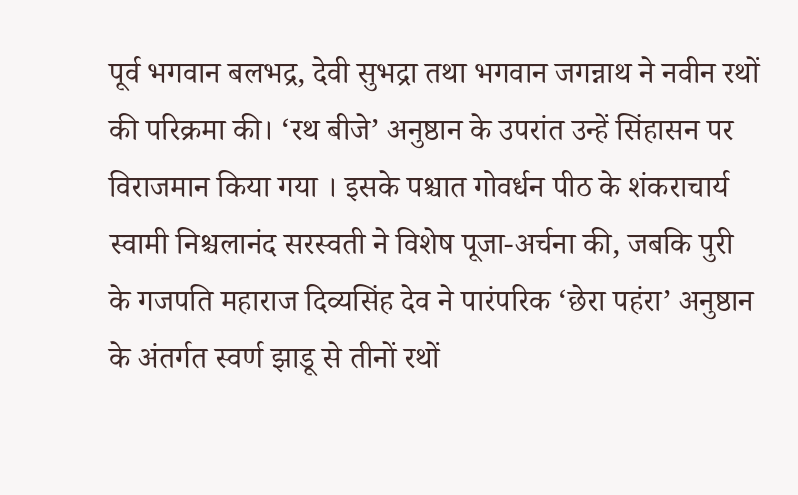पूर्व भगवान बलभद्र, देवी सुभद्रा तथा भगवान जगन्नाथ ने नवीन रथों की परिक्रमा की। ‘रथ बीजे’ अनुष्ठान के उपरांत उन्हें सिंहासन पर विराजमान किया गया । इसके पश्चात गोवर्धन पीठ के शंकराचार्य स्वामी निश्चलानंद सरस्वती ने विशेष पूजा-अर्चना की, जबकि पुरी के गजपति महाराज दिव्यसिंह देव ने पारंपरिक ‘छेरा पहंरा’ अनुष्ठान के अंतर्गत स्वर्ण झाडू से तीनों रथों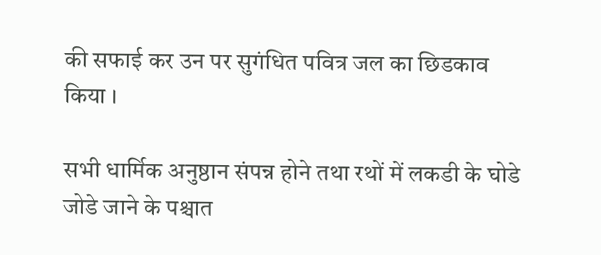की सफाई कर उन पर सुगंधित पवित्र जल का छिडकाव किया ।

सभी धार्मिक अनुष्ठान संपन्न होने तथा रथों में लकडी के घोडे जोडे जाने के पश्चात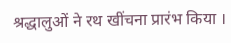श्रद्धालुओं ने रथ खींचना प्रारंभ किया ।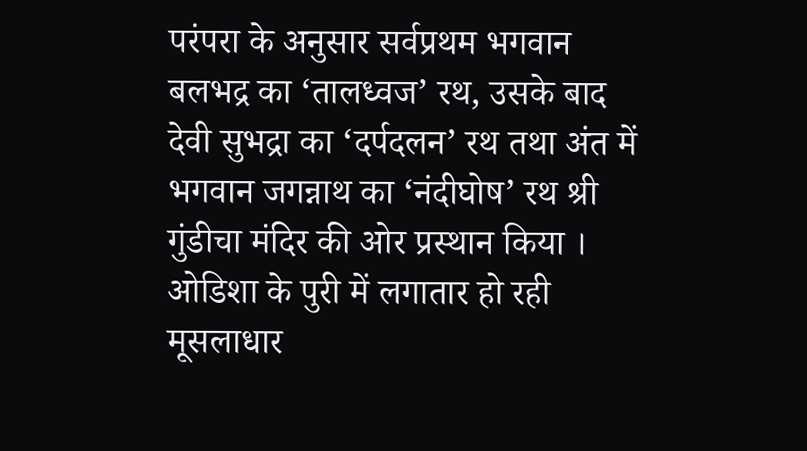परंपरा के अनुसार सर्वप्रथम भगवान बलभद्र का ‘तालध्वज’ रथ, उसके बाद देवी सुभद्रा का ‘दर्पदलन’ रथ तथा अंत में भगवान जगन्नाथ का ‘नंदीघोष’ रथ श्री गुंडीचा मंदिर की ओर प्रस्थान किया । ओडिशा के पुरी में लगातार हो रही मूसलाधार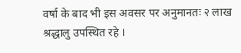वर्षा के बाद भी इस अवसर पर अनुमानतः २ लाख श्रद्धालु उपस्थित रहे ।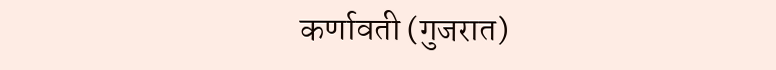कर्णावती (गुजरात)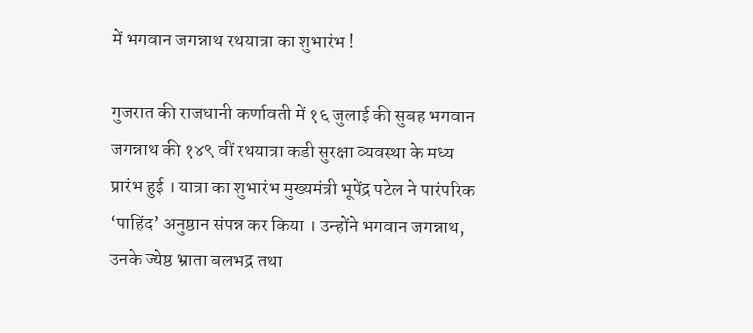में भगवान जगन्नाथ रथयात्रा का शुभारंभ !

गुजरात की राजधानी कर्णावती में १६ जुलाई की सुबह भगवान जगन्नाथ की १४९ वीं रथयात्रा कडी सुरक्षा व्यवस्था के मध्य प्रारंभ हुई । यात्रा का शुभारंभ मुख्यमंत्री भूपेंद्र पटेल ने पारंपरिक ‘पाहिंद’ अनुष्ठान संपन्न कर किया । उन्होंने भगवान जगन्नाथ, उनके ज्येष्ठ भ्राता बलभद्र तथा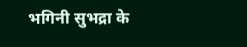भगिनी सुभद्रा के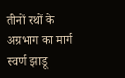तीनों रथों के अग्रभाग का मार्ग स्वर्ण झाडू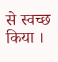से स्वच्छ किया ।